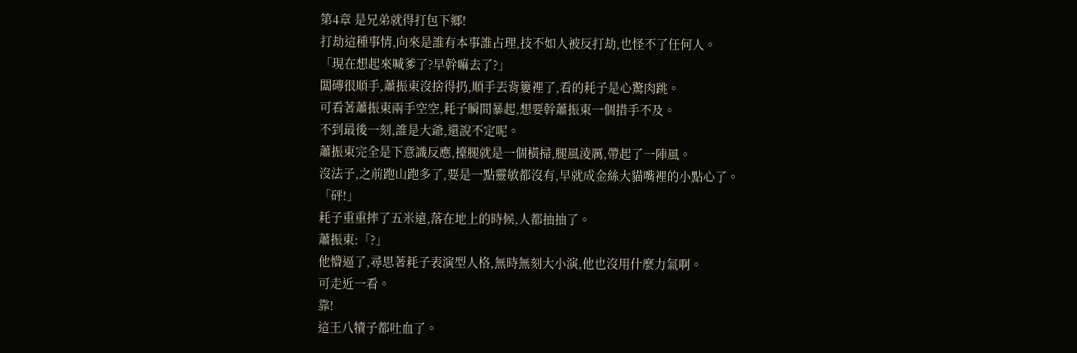第4章 是兄弟就得打包下鄉!
打劫這種事情,向來是誰有本事誰占理,技不如人被反打劫,也怪不了任何人。
「現在想起來喊爹了?早幹嘛去了?」
闆磚很順手,蕭振東沒捨得扔,順手丟背簍裡了,看的耗子是心驚肉跳。
可看著蕭振東兩手空空,耗子瞬間暴起,想要幹蕭振東一個措手不及。
不到最後一刻,誰是大爺,還說不定呢。
蕭振東完全是下意識反應,擡腿就是一個橫掃,腿風淩厲,帶起了一陣風。
沒法子,之前跑山跑多了,要是一點靈敏都沒有,早就成金絲大貓嘴裡的小點心了。
「砰!」
耗子重重摔了五米遠,落在地上的時候,人都抽抽了。
蕭振東:「?」
他懵逼了,尋思著耗子表演型人格,無時無刻大小演,他也沒用什麼力氣啊。
可走近一看。
靠!
這王八犢子都吐血了。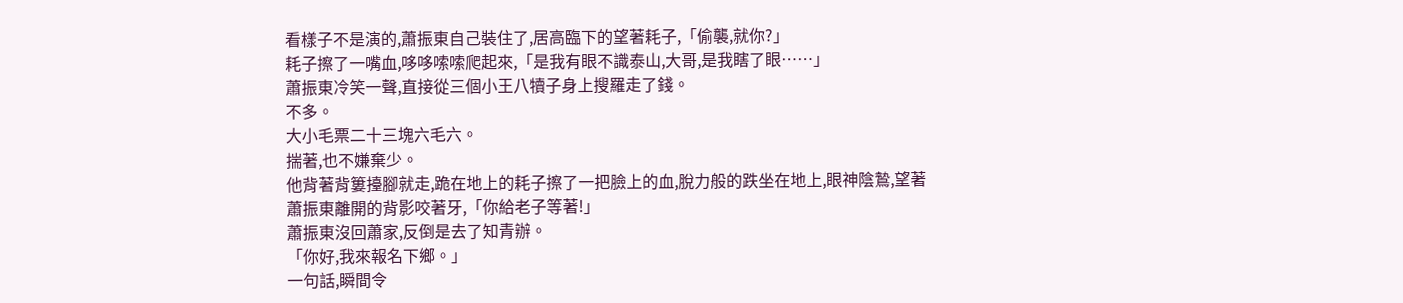看樣子不是演的,蕭振東自己裝住了,居高臨下的望著耗子,「偷襲,就你?」
耗子擦了一嘴血,哆哆嗦嗦爬起來,「是我有眼不識泰山,大哥,是我瞎了眼……」
蕭振東冷笑一聲,直接從三個小王八犢子身上搜羅走了錢。
不多。
大小毛票二十三塊六毛六。
揣著,也不嫌棄少。
他背著背簍擡腳就走,跪在地上的耗子擦了一把臉上的血,脫力般的跌坐在地上,眼神陰鷙,望著蕭振東離開的背影咬著牙,「你給老子等著!」
蕭振東沒回蕭家,反倒是去了知青辦。
「你好,我來報名下鄉。」
一句話,瞬間令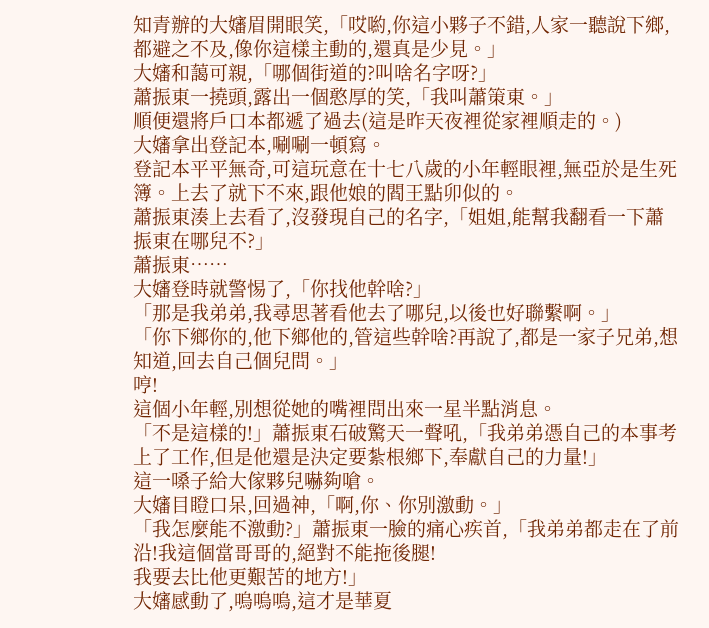知青辦的大嬸眉開眼笑,「哎喲,你這小夥子不錯,人家一聽說下鄉,都避之不及,像你這樣主動的,還真是少見。」
大嬸和藹可親,「哪個街道的?叫啥名字呀?」
蕭振東一撓頭,露出一個憨厚的笑,「我叫蕭策東。」
順便還將戶口本都遞了過去(這是昨天夜裡從家裡順走的。)
大嬸拿出登記本,唰唰一頓寫。
登記本平平無奇,可這玩意在十七八歲的小年輕眼裡,無亞於是生死簿。上去了就下不來,跟他娘的閻王點卯似的。
蕭振東湊上去看了,沒發現自己的名字,「姐姐,能幫我翻看一下蕭振東在哪兒不?」
蕭振東……
大嬸登時就警惕了,「你找他幹啥?」
「那是我弟弟,我尋思著看他去了哪兒,以後也好聯繫啊。」
「你下鄉你的,他下鄉他的,管這些幹啥?再說了,都是一家子兄弟,想知道,回去自己個兒問。」
哼!
這個小年輕,別想從她的嘴裡問出來一星半點消息。
「不是這樣的!」蕭振東石破驚天一聲吼,「我弟弟憑自己的本事考上了工作,但是他還是決定要紮根鄉下,奉獻自己的力量!」
這一嗓子給大傢夥兒嚇夠嗆。
大嬸目瞪口呆,回過神,「啊,你、你別激動。」
「我怎麼能不激動?」蕭振東一臉的痛心疾首,「我弟弟都走在了前沿!我這個當哥哥的,絕對不能拖後腿!
我要去比他更艱苦的地方!」
大嬸感動了,嗚嗚嗚,這才是華夏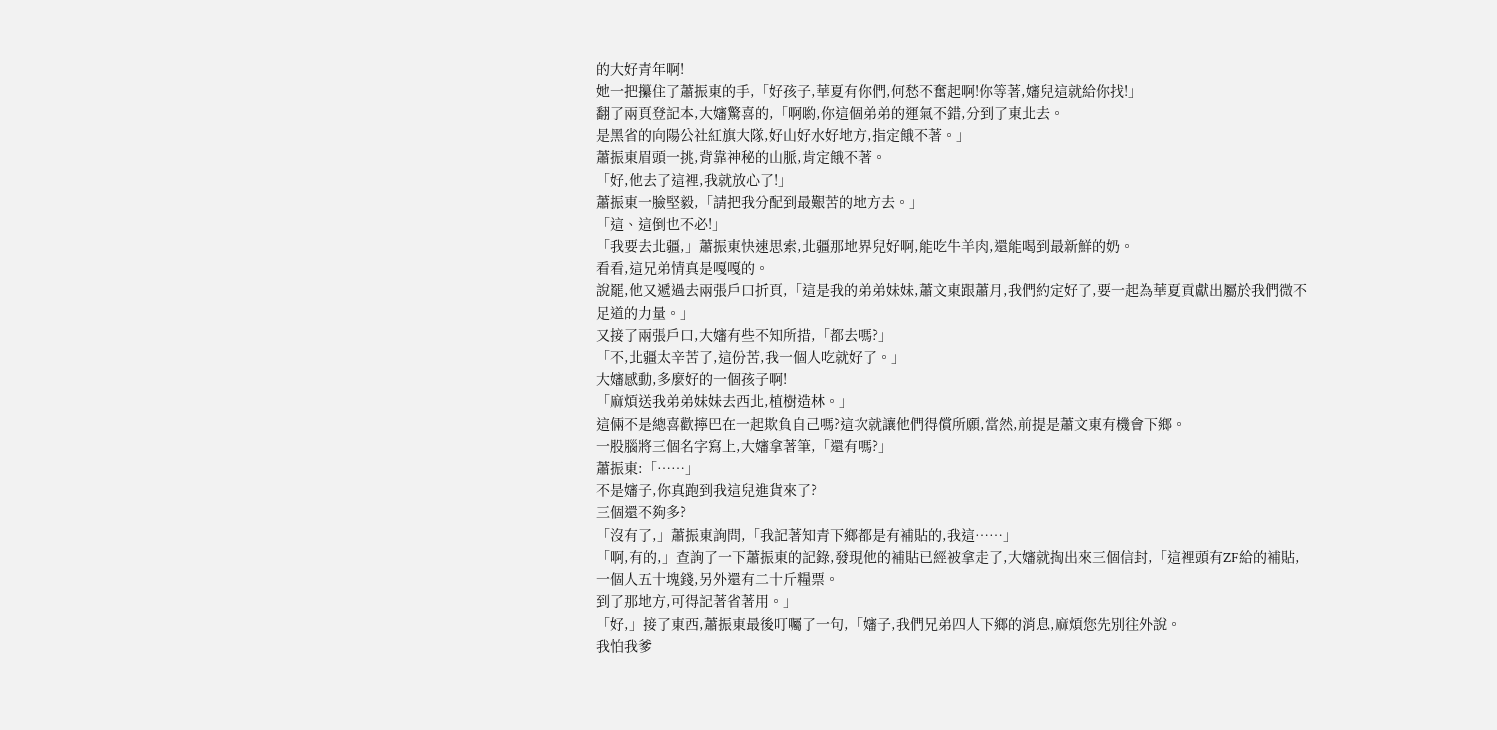的大好青年啊!
她一把攥住了蕭振東的手,「好孩子,華夏有你們,何愁不奮起啊!你等著,嬸兒這就給你找!」
翻了兩頁登記本,大嬸驚喜的,「啊喲,你這個弟弟的運氣不錯,分到了東北去。
是黑省的向陽公社紅旗大隊,好山好水好地方,指定餓不著。」
蕭振東眉頭一挑,背靠神秘的山脈,肯定餓不著。
「好,他去了這裡,我就放心了!」
蕭振東一臉堅毅,「請把我分配到最艱苦的地方去。」
「這、這倒也不必!」
「我要去北疆,」蕭振東快速思索,北疆那地界兒好啊,能吃牛羊肉,還能喝到最新鮮的奶。
看看,這兄弟情真是嘎嘎的。
說罷,他又遞過去兩張戶口折頁,「這是我的弟弟妹妹,蕭文東跟蕭月,我們約定好了,要一起為華夏貢獻出屬於我們微不足道的力量。」
又接了兩張戶口,大嬸有些不知所措,「都去嗎?」
「不,北疆太辛苦了,這份苦,我一個人吃就好了。」
大嬸感動,多麼好的一個孩子啊!
「麻煩送我弟弟妹妹去西北,植樹造林。」
這倆不是總喜歡擰巴在一起欺負自己嗎?這次就讓他們得償所願,當然,前提是蕭文東有機會下鄉。
一股腦將三個名字寫上,大嬸拿著筆,「還有嗎?」
蕭振東:「……」
不是嬸子,你真跑到我這兒進貨來了?
三個還不夠多?
「沒有了,」蕭振東詢問,「我記著知青下鄉都是有補貼的,我這……」
「啊,有的,」查詢了一下蕭振東的記錄,發現他的補貼已經被拿走了,大嬸就掏出來三個信封,「這裡頭有ZF給的補貼,一個人五十塊錢,另外還有二十斤糧票。
到了那地方,可得記著省著用。」
「好,」接了東西,蕭振東最後叮囑了一句,「嬸子,我們兄弟四人下鄉的消息,麻煩您先別往外說。
我怕我爹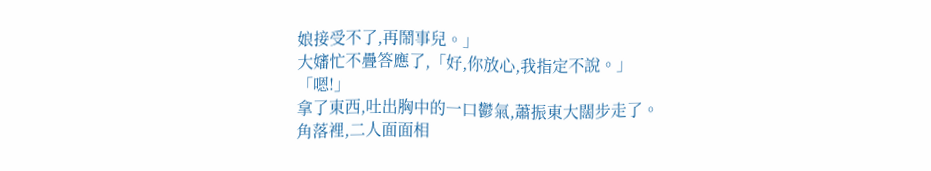娘接受不了,再鬧事兒。」
大嬸忙不疊答應了,「好,你放心,我指定不說。」
「嗯!」
拿了東西,吐出胸中的一口鬱氣,蕭振東大闊步走了。
角落裡,二人面面相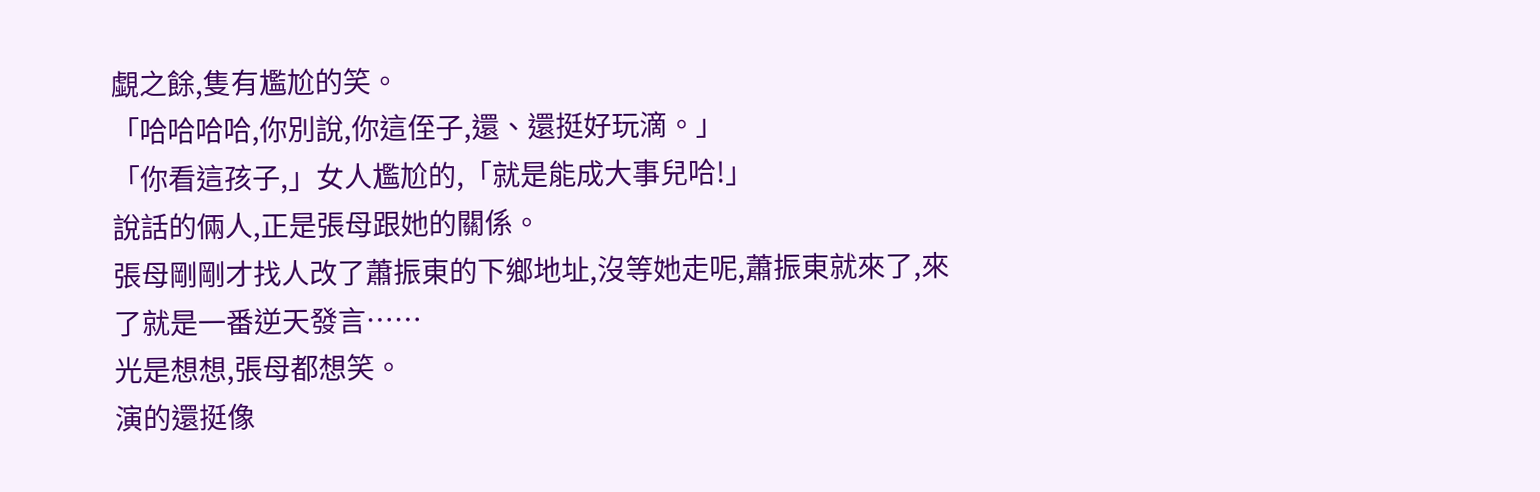覷之餘,隻有尷尬的笑。
「哈哈哈哈,你別說,你這侄子,還、還挺好玩滴。」
「你看這孩子,」女人尷尬的,「就是能成大事兒哈!」
說話的倆人,正是張母跟她的關係。
張母剛剛才找人改了蕭振東的下鄉地址,沒等她走呢,蕭振東就來了,來了就是一番逆天發言……
光是想想,張母都想笑。
演的還挺像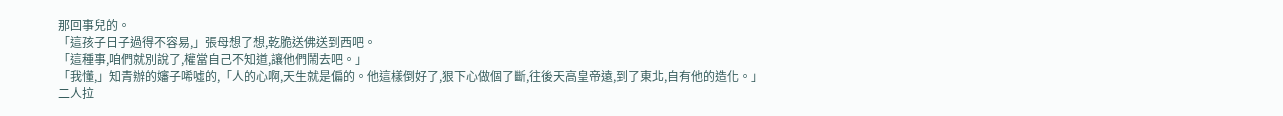那回事兒的。
「這孩子日子過得不容易,」張母想了想,乾脆送佛送到西吧。
「這種事,咱們就別說了,權當自己不知道,讓他們鬧去吧。」
「我懂,」知青辦的嬸子唏噓的,「人的心啊,天生就是偏的。他這樣倒好了,狠下心做個了斷,往後天高皇帝遠,到了東北,自有他的造化。」
二人拉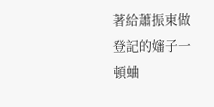著給蕭振東做登記的嬸子一頓蛐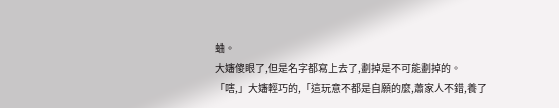蛐。
大嬸傻眼了,但是名字都寫上去了,劃掉是不可能劃掉的。
「嗐,」大嬸輕巧的,「這玩意不都是自願的麼,蕭家人不錯,養了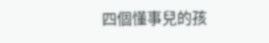四個懂事兒的孩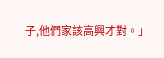子,他們家該高興才對。」